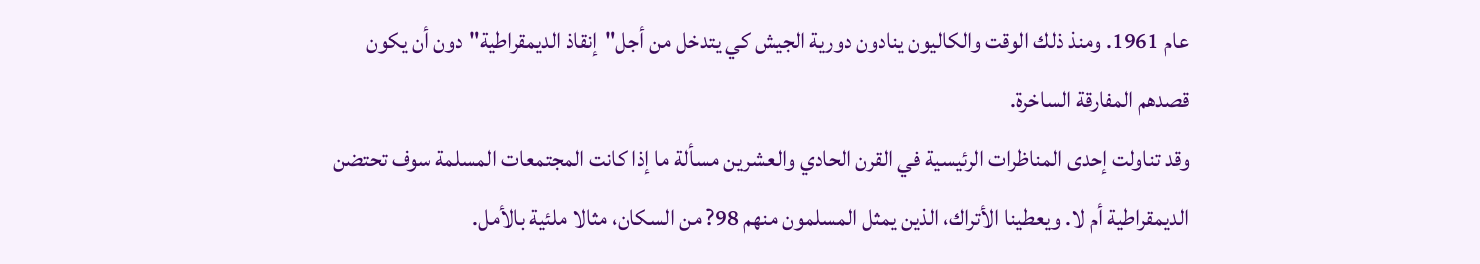عام 1961. ومنذ ذلك الوقت والكاليون ينادون دورية الجيش کي يتدخل من أجل"إنقاذ الديمقراطية"دون أن يكون قصدهم المفارقة الساخرة.
وقد تناولت إحدى المناظرات الرئيسية في القرن الحادي والعشرين مسألة ما إذا كانت المجتمعات المسلمة سوف تحتضن الديمقراطية أم لا. ويعطينا الأتراك، الذين يمثل المسلمون منهم 98? من السكان، مثالا ملئية بالأمل.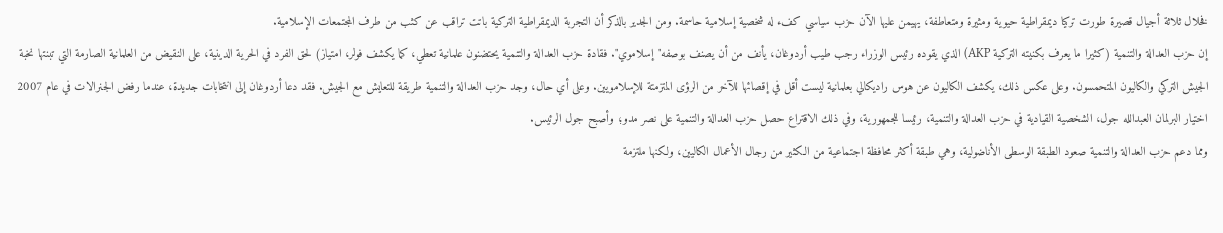فخلال ثلاثة أجيال قصيرة طورت تركيا ديمقراطية حيوية ومثيرة ومتعاطفة، يهيمن عليها الآن حزب سياسي کفء له شخصية إسلامية حاسمة. ومن الجدير بالذكر أن التجربة الديمقراطية التركية باتت تراقب عن كثب من طرف المجتمعات الإسلامية.
إن حزب العدالة والتنمية (كثيرا ما يعرف بكنيته التركية AKP) الذي يقوده رئيس الوزراء رجب طيب أردوغان، يأنف من أن يصنف بوصفه"إسلاموي". فقادة حزب العدالة والتنمية يحتضنون علمانية تعطي، كما يكشف فولر، امتياز) لحق الفرد في الحرية الدينية، على النقيض من العلمانية الصارمة التي تبنتها نخبة الجيش التركي والكاليون المتحمسون. وعلى عكس ذلك، يكشف الكاليون عن هوس راديکالي بعلمانية ليست أقل في إقصائها للآخر من الرؤى المتزمتة للإسلامويين. وعلى أي حال، وجد حزب العدالة والتنمية طريقة للتعايش مع الجيش. فقد دعا أردوغان إلى انتخابات جديدة، عندما رفض الجنرالات في عام 2007 اختيار البرلمان العبدالله جول، الشخصية القيادية في حزب العدالة والتنمية، رئيسا للجمهورية، وفي ذلك الاقتراع حصل حزب العدالة والتنمية على نصر مدو؛ وأصبح جول الرئيس.
ومما دعم حزب العدالة والتنمية صعود الطبقة الوسطى الأناضولية، وهي طبقة أكثر محافظة اجتماعية من الكثير من رجال الأعمال الكاليين، ولكنها ملتزمة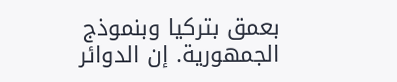بعمق بتركيا وبنموذج الجمهورية. إن الدوائر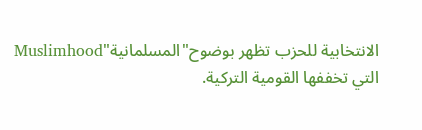الانتخابية للحزب تظهر بوضوح"المسلمانية"Muslimhood التي تخففها القومية التركية.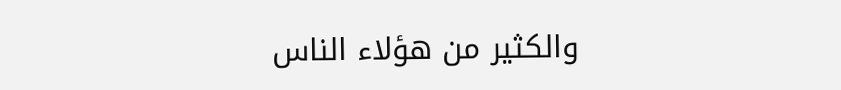والكثير من هؤلاء الناس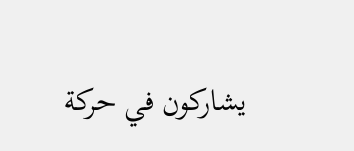يشاركون في حركة